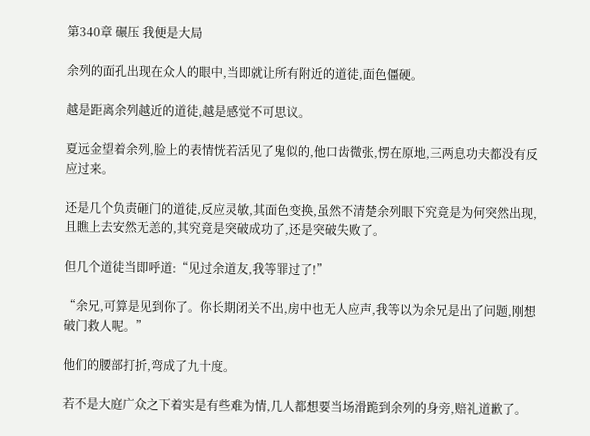第340章 碾压 我便是大局

余列的面孔出现在众人的眼中,当即就让所有附近的道徒,面色僵硬。

越是距离余列越近的道徒,越是感觉不可思议。

夏远金望着余列,脸上的表情恍若活见了鬼似的,他口齿微张,愣在原地,三两息功夫都没有反应过来。

还是几个负责砸门的道徒,反应灵敏,其面色变换,虽然不清楚余列眼下究竟是为何突然出现,且瞧上去安然无恙的,其究竟是突破成功了,还是突破失败了。

但几个道徒当即呼道:“见过余道友,我等罪过了!”

“余兄,可算是见到你了。你长期闭关不出,房中也无人应声,我等以为余兄是出了问题,刚想破门救人呢。”

他们的腰部打折,弯成了九十度。

若不是大庭广众之下着实是有些难为情,几人都想要当场滑跪到余列的身旁,赔礼道歉了。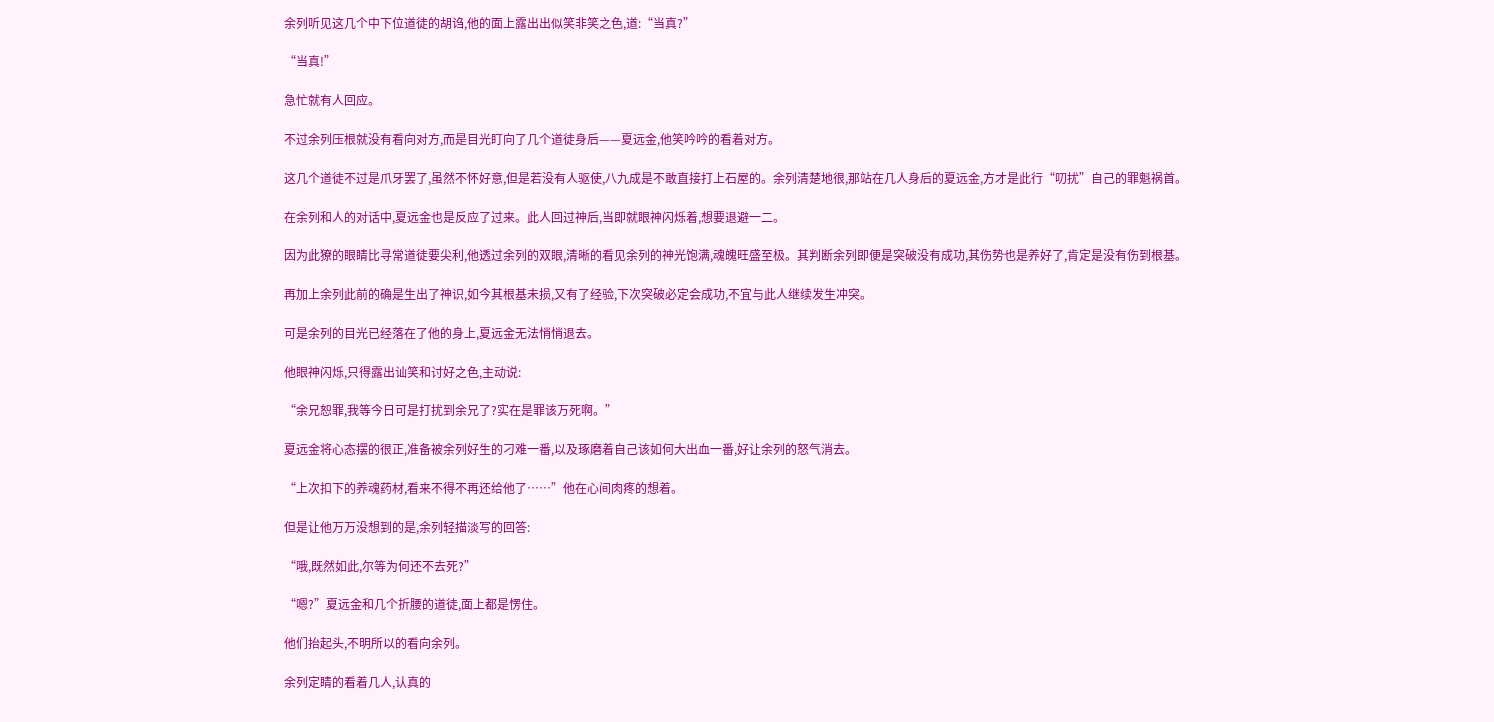余列听见这几个中下位道徒的胡诌,他的面上露出出似笑非笑之色,道:“当真?”

“当真!”

急忙就有人回应。

不过余列压根就没有看向对方,而是目光盯向了几个道徒身后——夏远金,他笑吟吟的看着对方。

这几个道徒不过是爪牙罢了,虽然不怀好意,但是若没有人驱使,八九成是不敢直接打上石屋的。余列清楚地很,那站在几人身后的夏远金,方才是此行“叨扰”自己的罪魁祸首。

在余列和人的对话中,夏远金也是反应了过来。此人回过神后,当即就眼神闪烁着,想要退避一二。

因为此獠的眼睛比寻常道徒要尖利,他透过余列的双眼,清晰的看见余列的神光饱满,魂魄旺盛至极。其判断余列即便是突破没有成功,其伤势也是养好了,肯定是没有伤到根基。

再加上余列此前的确是生出了神识,如今其根基未损,又有了经验,下次突破必定会成功,不宜与此人继续发生冲突。

可是余列的目光已经落在了他的身上,夏远金无法悄悄退去。

他眼神闪烁,只得露出讪笑和讨好之色,主动说:

“余兄恕罪,我等今日可是打扰到余兄了?实在是罪该万死啊。”

夏远金将心态摆的很正,准备被余列好生的刁难一番,以及琢磨着自己该如何大出血一番,好让余列的怒气消去。

“上次扣下的养魂药材,看来不得不再还给他了……”他在心间肉疼的想着。

但是让他万万没想到的是,余列轻描淡写的回答:

“哦,既然如此,尔等为何还不去死?”

“嗯?”夏远金和几个折腰的道徒,面上都是愣住。

他们抬起头,不明所以的看向余列。

余列定睛的看着几人,认真的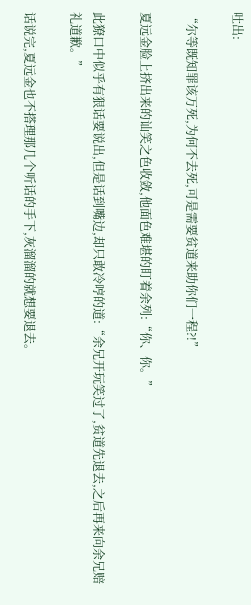吐出:

“尔等既知罪该万死,为何不去死,可是需要贫道来助你们一程?!”

夏远金脸上挤出来的讪笑之色收敛,他面色难堪的盯着余列:“你、你。”

此獠口中似乎有狠话要说出,但是话到嘴边,却只敢冷哼的道:“余兄开玩笑过了,贫道先退去,之后再来向余兄赔礼道歉。”

话说完,夏远金也不搭理那几个听话的手下,灰溜溜的就想要退去。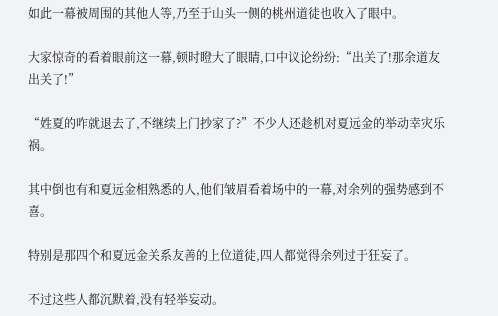如此一幕被周围的其他人等,乃至于山头一侧的桃州道徒也收入了眼中。

大家惊奇的看着眼前这一幕,顿时瞪大了眼睛,口中议论纷纷:“出关了!那余道友出关了!”

“姓夏的咋就退去了,不继续上门抄家了?”不少人还趁机对夏远金的举动幸灾乐祸。

其中倒也有和夏远金相熟悉的人,他们皱眉看着场中的一幕,对余列的强势感到不喜。

特别是那四个和夏远金关系友善的上位道徒,四人都觉得余列过于狂妄了。

不过这些人都沉默着,没有轻举妄动。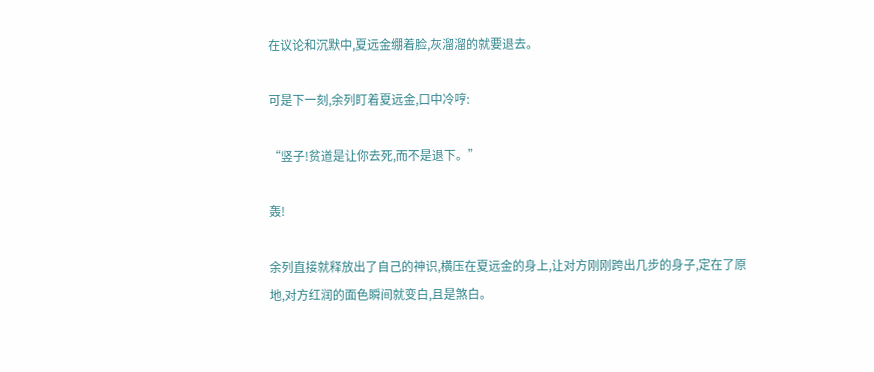在议论和沉默中,夏远金绷着脸,灰溜溜的就要退去。

可是下一刻,余列盯着夏远金,口中冷哼:

“竖子!贫道是让你去死,而不是退下。”

轰!

余列直接就释放出了自己的神识,横压在夏远金的身上,让对方刚刚跨出几步的身子,定在了原地,对方红润的面色瞬间就变白,且是煞白。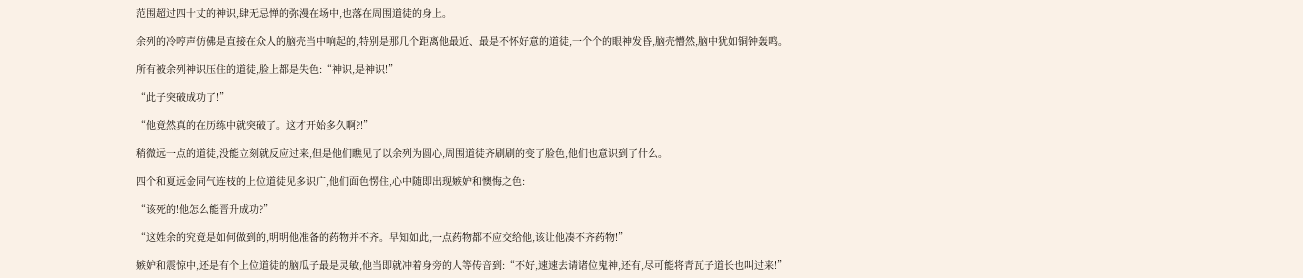范围超过四十丈的神识,肆无忌惮的弥漫在场中,也落在周围道徒的身上。

余列的冷哼声仿佛是直接在众人的脑壳当中响起的,特别是那几个距离他最近、最是不怀好意的道徒,一个个的眼神发昏,脑壳懵然,脑中犹如铜钟轰鸣。

所有被余列神识压住的道徒,脸上都是失色:“神识,是神识!”

“此子突破成功了!”

“他竟然真的在历练中就突破了。这才开始多久啊?!”

稍微远一点的道徒,没能立刻就反应过来,但是他们瞧见了以余列为圆心,周围道徒齐刷刷的变了脸色,他们也意识到了什么。

四个和夏远金同气连枝的上位道徒见多识广,他们面色愣住,心中随即出现嫉妒和懊悔之色:

“该死的!他怎么能晋升成功?”

“这姓余的究竟是如何做到的,明明他准备的药物并不齐。早知如此,一点药物都不应交给他,该让他凑不齐药物!”

嫉妒和震惊中,还是有个上位道徒的脑瓜子最是灵敏,他当即就冲着身旁的人等传音到:“不好,速速去请诸位鬼神,还有,尽可能将青瓦子道长也叫过来!”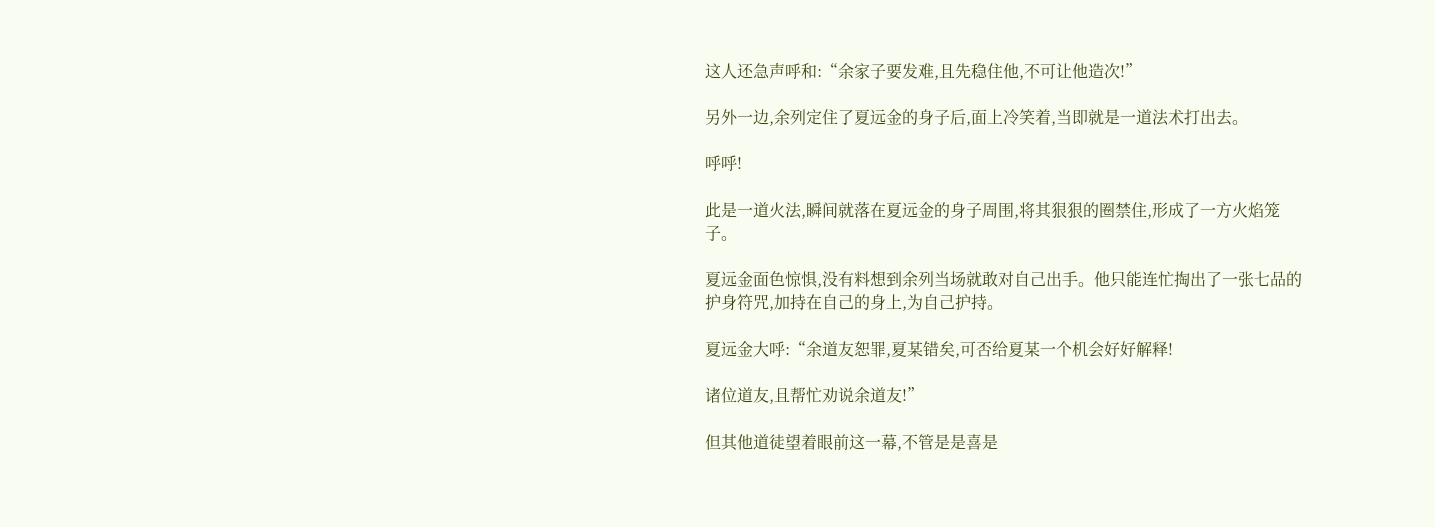这人还急声呼和:“余家子要发难,且先稳住他,不可让他造次!”

另外一边,余列定住了夏远金的身子后,面上冷笑着,当即就是一道法术打出去。

呼呼!

此是一道火法,瞬间就落在夏远金的身子周围,将其狠狠的圈禁住,形成了一方火焰笼子。

夏远金面色惊惧,没有料想到余列当场就敢对自己出手。他只能连忙掏出了一张七品的护身符咒,加持在自己的身上,为自己护持。

夏远金大呼:“余道友恕罪,夏某错矣,可否给夏某一个机会好好解释!

诸位道友,且帮忙劝说余道友!”

但其他道徒望着眼前这一幕,不管是是喜是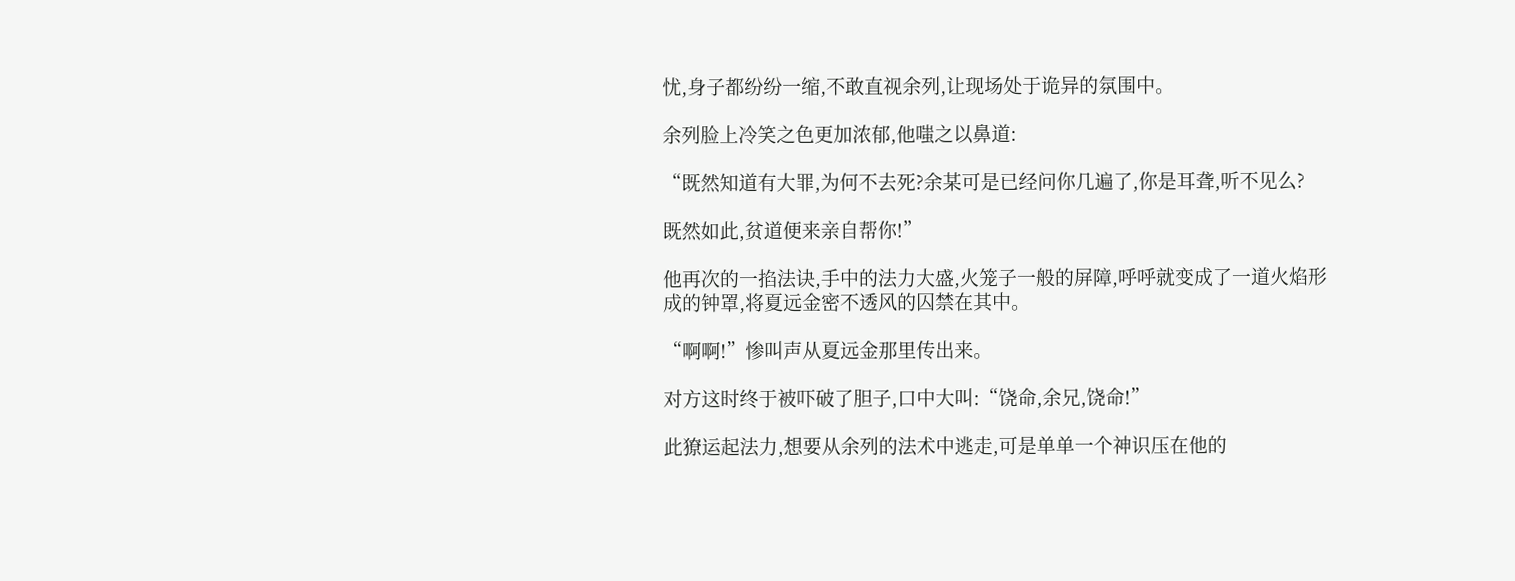忧,身子都纷纷一缩,不敢直视余列,让现场处于诡异的氛围中。

余列脸上冷笑之色更加浓郁,他嗤之以鼻道:

“既然知道有大罪,为何不去死?余某可是已经问你几遍了,你是耳聋,听不见么?

既然如此,贫道便来亲自帮你!”

他再次的一掐法诀,手中的法力大盛,火笼子一般的屏障,呼呼就变成了一道火焰形成的钟罩,将夏远金密不透风的囚禁在其中。

“啊啊!”惨叫声从夏远金那里传出来。

对方这时终于被吓破了胆子,口中大叫:“饶命,余兄,饶命!”

此獠运起法力,想要从余列的法术中逃走,可是单单一个神识压在他的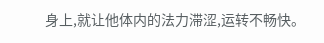身上,就让他体内的法力滞涩,运转不畅快。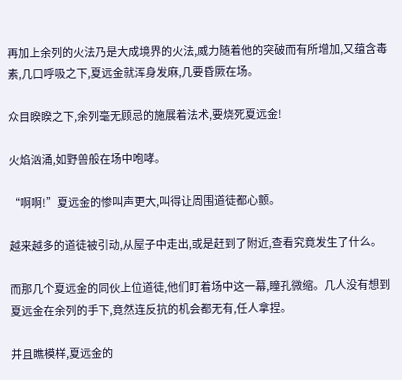再加上余列的火法乃是大成境界的火法,威力随着他的突破而有所增加,又蕴含毒素,几口呼吸之下,夏远金就浑身发麻,几要昏厥在场。

众目睽睽之下,余列毫无顾忌的施展着法术,要烧死夏远金!

火焰汹涌,如野兽般在场中咆哮。

“啊啊!”夏远金的惨叫声更大,叫得让周围道徒都心颤。

越来越多的道徒被引动,从屋子中走出,或是赶到了附近,查看究竟发生了什么。

而那几个夏远金的同伙上位道徒,他们盯着场中这一幕,瞳孔微缩。几人没有想到夏远金在余列的手下,竟然连反抗的机会都无有,任人拿捏。

并且瞧模样,夏远金的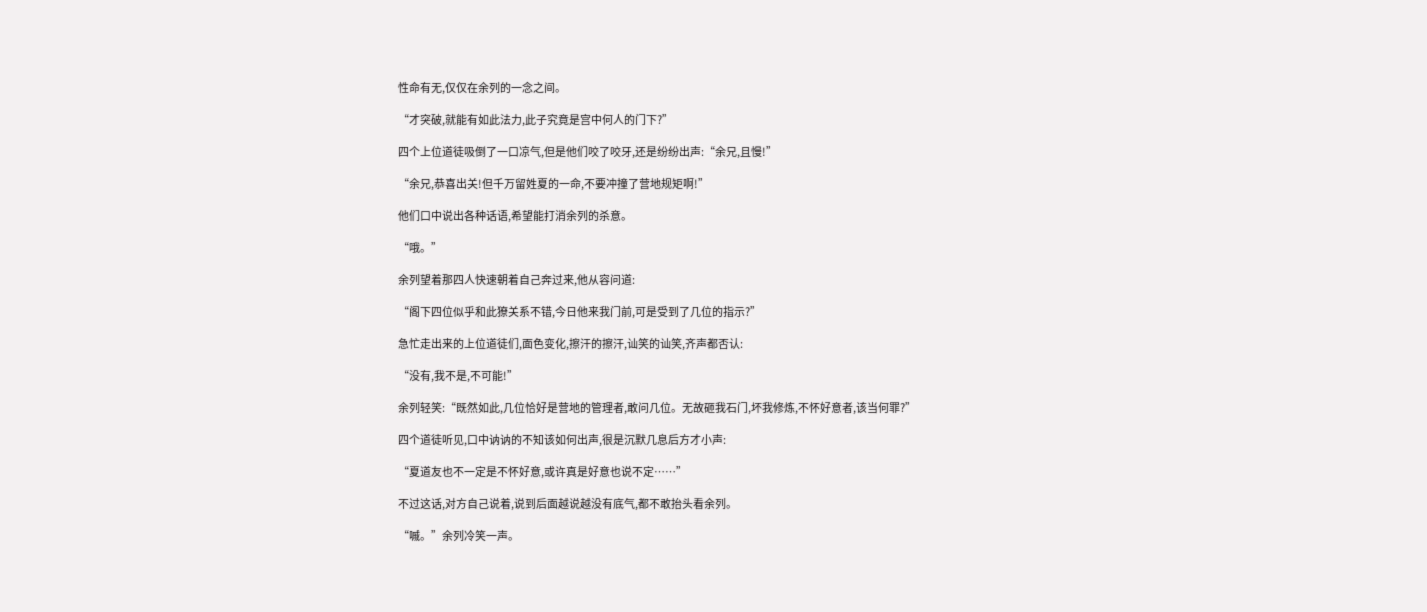性命有无,仅仅在余列的一念之间。

“才突破,就能有如此法力,此子究竟是宫中何人的门下?”

四个上位道徒吸倒了一口凉气,但是他们咬了咬牙,还是纷纷出声:“余兄,且慢!”

“余兄,恭喜出关!但千万留姓夏的一命,不要冲撞了营地规矩啊!”

他们口中说出各种话语,希望能打消余列的杀意。

“哦。”

余列望着那四人快速朝着自己奔过来,他从容问道:

“阁下四位似乎和此獠关系不错,今日他来我门前,可是受到了几位的指示?”

急忙走出来的上位道徒们,面色变化,擦汗的擦汗,讪笑的讪笑,齐声都否认:

“没有,我不是,不可能!”

余列轻笑:“既然如此,几位恰好是营地的管理者,敢问几位。无故砸我石门,坏我修炼,不怀好意者,该当何罪?”

四个道徒听见,口中讷讷的不知该如何出声,很是沉默几息后方才小声:

“夏道友也不一定是不怀好意,或许真是好意也说不定……”

不过这话,对方自己说着,说到后面越说越没有底气,都不敢抬头看余列。

“嘁。”余列冷笑一声。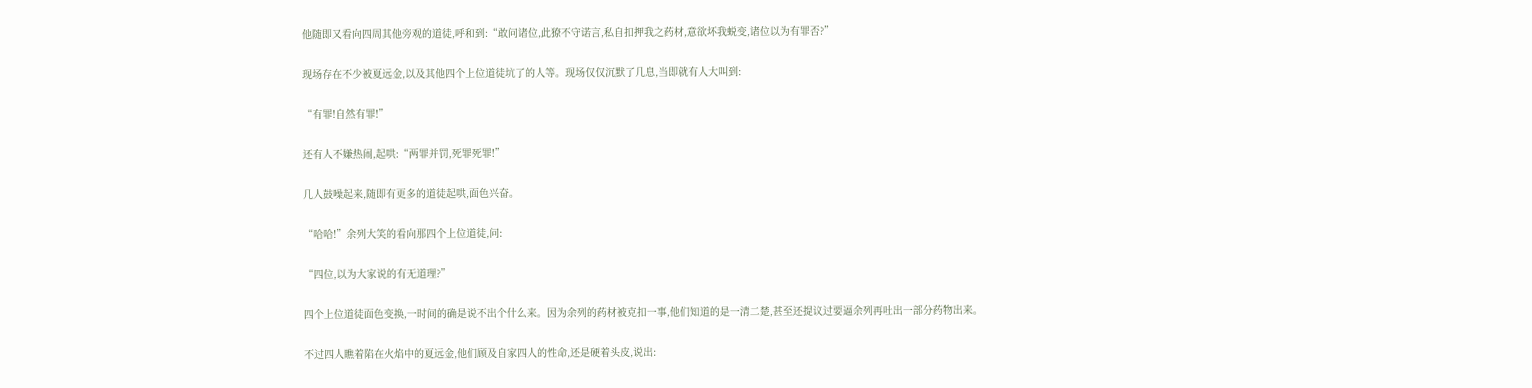他随即又看向四周其他旁观的道徒,呼和到:“敢问诸位,此獠不守诺言,私自扣押我之药材,意欲坏我蜕变,诸位以为有罪否?”

现场存在不少被夏远金,以及其他四个上位道徒坑了的人等。现场仅仅沉默了几息,当即就有人大叫到:

“有罪!自然有罪!”

还有人不嫌热闹,起哄:“两罪并罚,死罪死罪!”

几人鼓噪起来,随即有更多的道徒起哄,面色兴奋。

“哈哈!”余列大笑的看向那四个上位道徒,问:

“四位,以为大家说的有无道理?”

四个上位道徒面色变换,一时间的确是说不出个什么来。因为余列的药材被克扣一事,他们知道的是一清二楚,甚至还提议过要逼余列再吐出一部分药物出来。

不过四人瞧着陷在火焰中的夏远金,他们顾及自家四人的性命,还是硬着头皮,说出: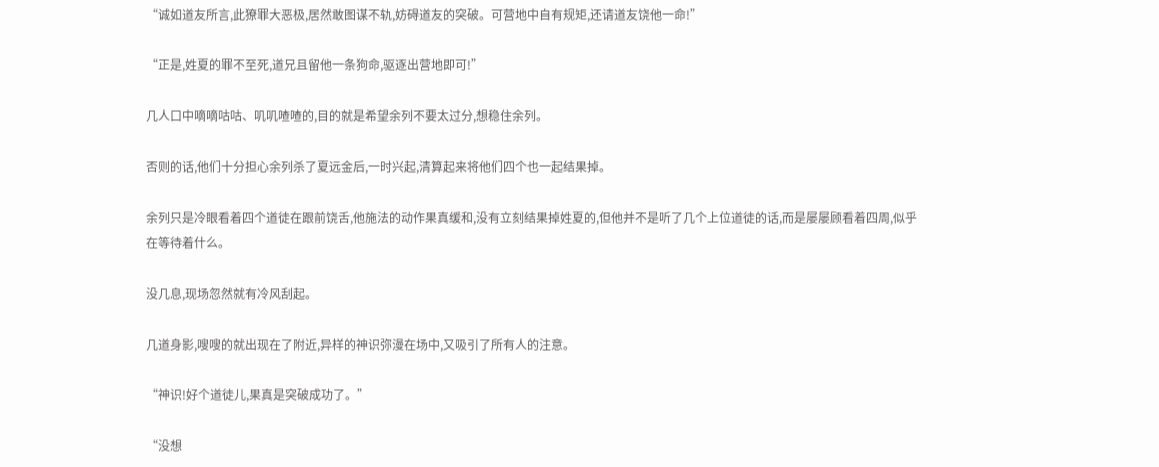“诚如道友所言,此獠罪大恶极,居然敢图谋不轨,妨碍道友的突破。可营地中自有规矩,还请道友饶他一命!”

“正是,姓夏的罪不至死,道兄且留他一条狗命,驱逐出营地即可!”

几人口中嘀嘀咕咕、叽叽喳喳的,目的就是希望余列不要太过分,想稳住余列。

否则的话,他们十分担心余列杀了夏远金后,一时兴起,清算起来将他们四个也一起结果掉。

余列只是冷眼看着四个道徒在跟前饶舌,他施法的动作果真缓和,没有立刻结果掉姓夏的,但他并不是听了几个上位道徒的话,而是屡屡顾看着四周,似乎在等待着什么。

没几息,现场忽然就有冷风刮起。

几道身影,嗖嗖的就出现在了附近,异样的神识弥漫在场中,又吸引了所有人的注意。

“神识!好个道徒儿,果真是突破成功了。”

“没想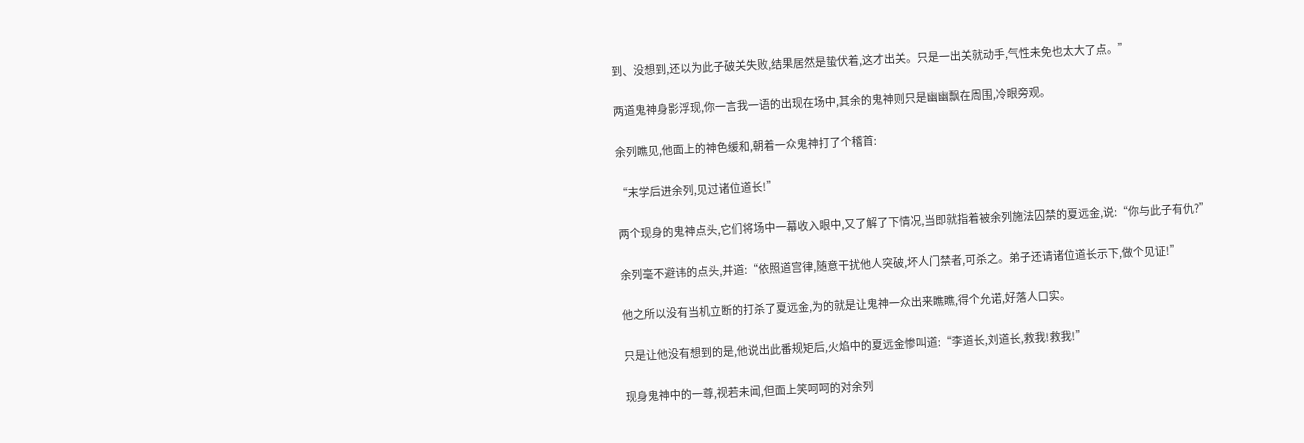到、没想到,还以为此子破关失败,结果居然是蛰伏着,这才出关。只是一出关就动手,气性未免也太大了点。”

两道鬼神身影浮现,你一言我一语的出现在场中,其余的鬼神则只是幽幽飘在周围,冷眼旁观。

余列瞧见,他面上的神色缓和,朝着一众鬼神打了个稽首:

“末学后进余列,见过诸位道长!”

两个现身的鬼神点头,它们将场中一幕收入眼中,又了解了下情况,当即就指着被余列施法囚禁的夏远金,说:“你与此子有仇?”

余列毫不避讳的点头,并道:“依照道宫律,随意干扰他人突破,坏人门禁者,可杀之。弟子还请诸位道长示下,做个见证!”

他之所以没有当机立断的打杀了夏远金,为的就是让鬼神一众出来瞧瞧,得个允诺,好落人口实。

只是让他没有想到的是,他说出此番规矩后,火焰中的夏远金惨叫道:“李道长,刘道长,救我!救我!”

现身鬼神中的一尊,视若未闻,但面上笑呵呵的对余列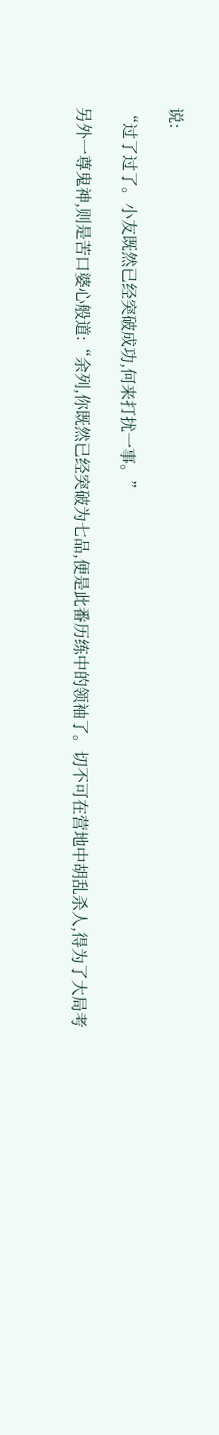说:

“过了过了。小友既然已经突破成功,何来打扰一事。”

另外一尊鬼神,则是苦口婆心般道:“余列,你既然已经突破为七品,便是此番历练中的领袖了。切不可在营地中胡乱杀人,得为了大局考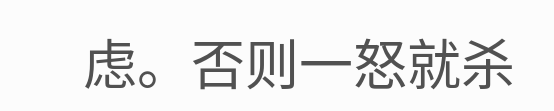虑。否则一怒就杀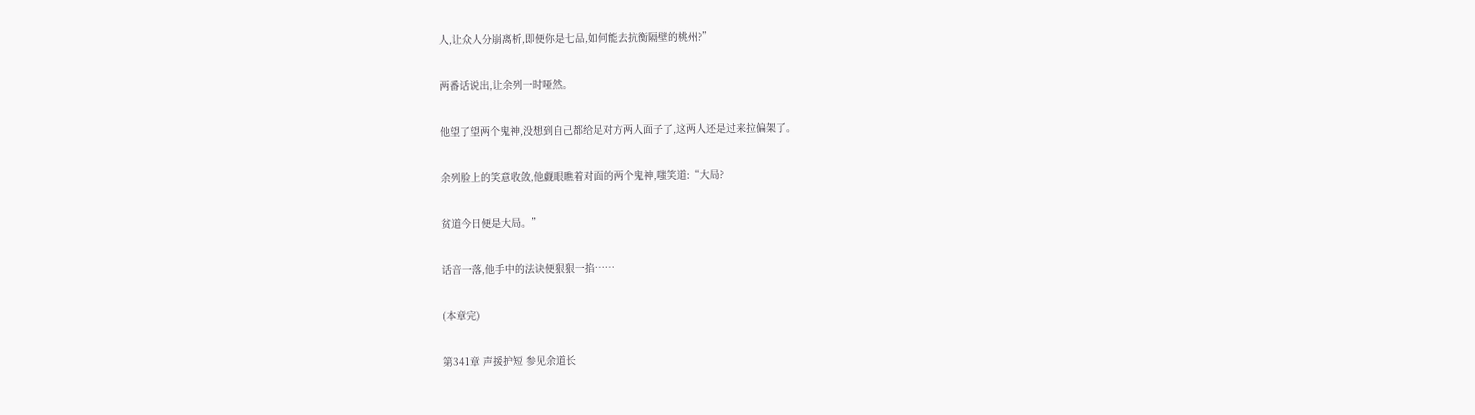人,让众人分崩离析,即便你是七品,如何能去抗衡隔壁的桃州?”

两番话说出,让余列一时哑然。

他望了望两个鬼神,没想到自己都给足对方两人面子了,这两人还是过来拉偏架了。

余列脸上的笑意收敛,他觑眼瞧着对面的两个鬼神,嗤笑道:“大局?

贫道今日便是大局。”

话音一落,他手中的法诀便狠狠一掐……

(本章完)

第341章 声援护短 参见余道长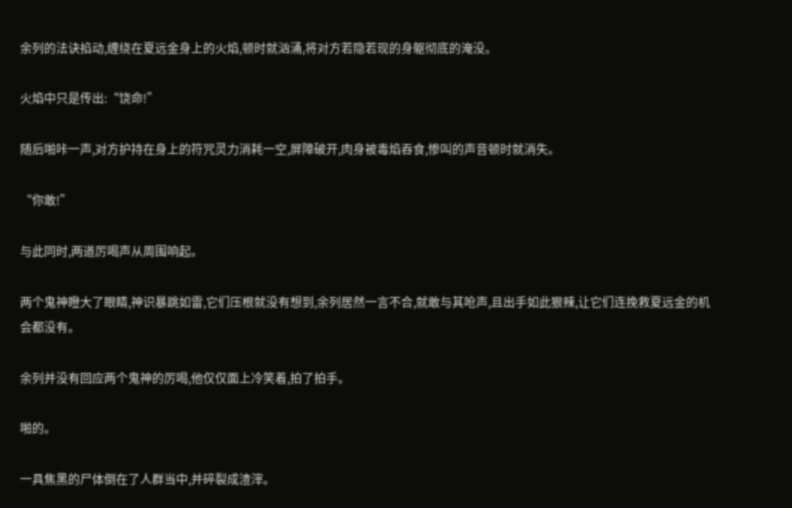余列的法诀掐动,缠绕在夏远金身上的火焰,顿时就汹涌,将对方若隐若现的身躯彻底的淹没。

火焰中只是传出:“饶命!”

随后啪咔一声,对方护持在身上的符咒灵力消耗一空,屏障破开,肉身被毒焰吞食,惨叫的声音顿时就消失。

“你敢!”

与此同时,两道厉喝声从周围响起。

两个鬼神瞪大了眼睛,神识暴跳如雷,它们压根就没有想到,余列居然一言不合,就敢与其呛声,且出手如此狠辣,让它们连挽救夏远金的机会都没有。

余列并没有回应两个鬼神的厉喝,他仅仅面上冷笑着,拍了拍手。

啪的。

一具焦黑的尸体倒在了人群当中,并碎裂成渣滓。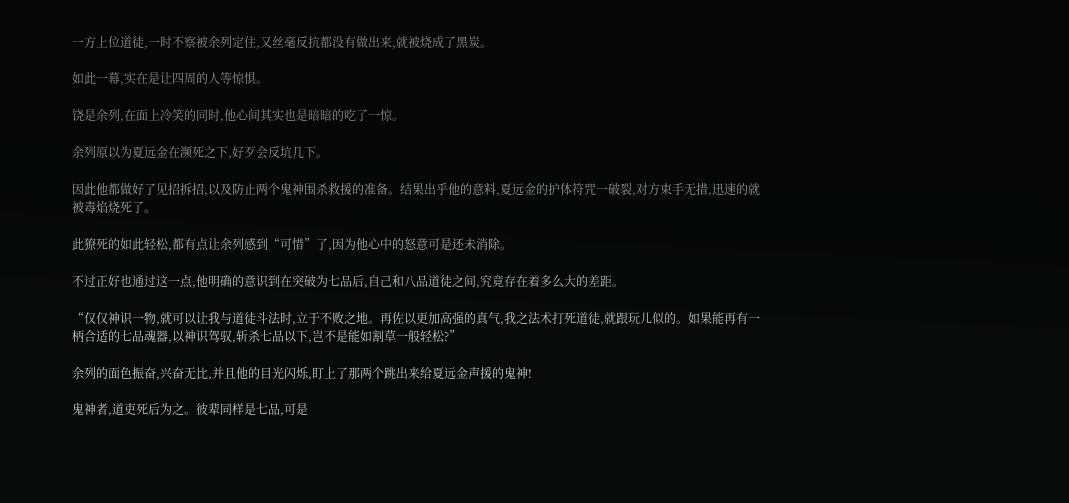一方上位道徒,一时不察被余列定住,又丝毫反抗都没有做出来,就被烧成了黑炭。

如此一幕,实在是让四周的人等惊惧。

饶是余列,在面上冷笑的同时,他心间其实也是暗暗的吃了一惊。

余列原以为夏远金在濒死之下,好歹会反坑几下。

因此他都做好了见招拆招,以及防止两个鬼神围杀救援的准备。结果出乎他的意料,夏远金的护体符咒一破裂,对方束手无措,迅速的就被毒焰烧死了。

此獠死的如此轻松,都有点让余列感到“可惜”了,因为他心中的怒意可是还未消除。

不过正好也通过这一点,他明确的意识到在突破为七品后,自己和八品道徒之间,究竟存在着多么大的差距。

“仅仅神识一物,就可以让我与道徒斗法时,立于不败之地。再佐以更加高强的真气,我之法术打死道徒,就跟玩儿似的。如果能再有一柄合适的七品魂器,以神识驾驭,斩杀七品以下,岂不是能如割草一般轻松?”

余列的面色振奋,兴奋无比,并且他的目光闪烁,盯上了那两个跳出来给夏远金声援的鬼神!

鬼神者,道吏死后为之。彼辈同样是七品,可是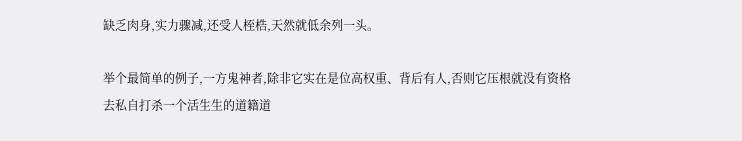缺乏肉身,实力骤减,还受人桎梏,天然就低余列一头。

举个最简单的例子,一方鬼神者,除非它实在是位高权重、背后有人,否则它压根就没有资格去私自打杀一个活生生的道籍道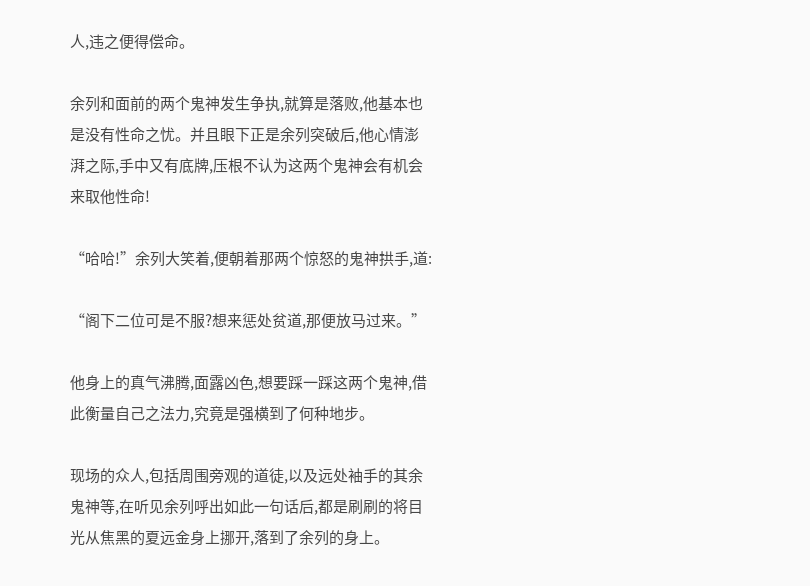人,违之便得偿命。

余列和面前的两个鬼神发生争执,就算是落败,他基本也是没有性命之忧。并且眼下正是余列突破后,他心情澎湃之际,手中又有底牌,压根不认为这两个鬼神会有机会来取他性命!

“哈哈!”余列大笑着,便朝着那两个惊怒的鬼神拱手,道:

“阁下二位可是不服?想来惩处贫道,那便放马过来。”

他身上的真气沸腾,面露凶色,想要踩一踩这两个鬼神,借此衡量自己之法力,究竟是强横到了何种地步。

现场的众人,包括周围旁观的道徒,以及远处袖手的其余鬼神等,在听见余列呼出如此一句话后,都是刷刷的将目光从焦黑的夏远金身上挪开,落到了余列的身上。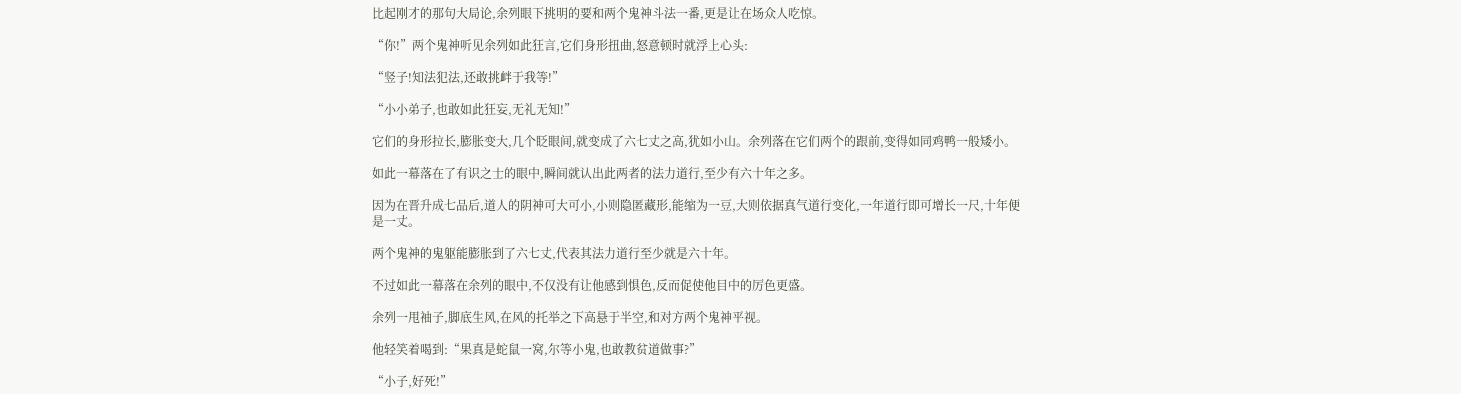比起刚才的那句大局论,余列眼下挑明的要和两个鬼神斗法一番,更是让在场众人吃惊。

“你!”两个鬼神听见余列如此狂言,它们身形扭曲,怒意顿时就浮上心头:

“竖子!知法犯法,还敢挑衅于我等!”

“小小弟子,也敢如此狂妄,无礼无知!”

它们的身形拉长,膨胀变大,几个眨眼间,就变成了六七丈之高,犹如小山。余列落在它们两个的跟前,变得如同鸡鸭一般矮小。

如此一幕落在了有识之士的眼中,瞬间就认出此两者的法力道行,至少有六十年之多。

因为在晋升成七品后,道人的阴神可大可小,小则隐匿藏形,能缩为一豆,大则依据真气道行变化,一年道行即可增长一尺,十年便是一丈。

两个鬼神的鬼躯能膨胀到了六七丈,代表其法力道行至少就是六十年。

不过如此一幕落在余列的眼中,不仅没有让他感到惧色,反而促使他目中的厉色更盛。

余列一甩袖子,脚底生风,在风的托举之下高悬于半空,和对方两个鬼神平视。

他轻笑着喝到:“果真是蛇鼠一窝,尔等小鬼,也敢教贫道做事?”

“小子,好死!”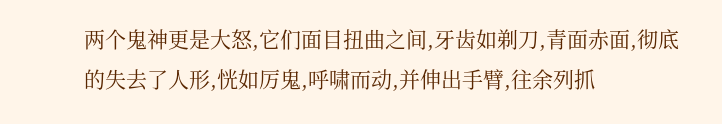两个鬼神更是大怒,它们面目扭曲之间,牙齿如剃刀,青面赤面,彻底的失去了人形,恍如厉鬼,呼啸而动,并伸出手臂,往余列抓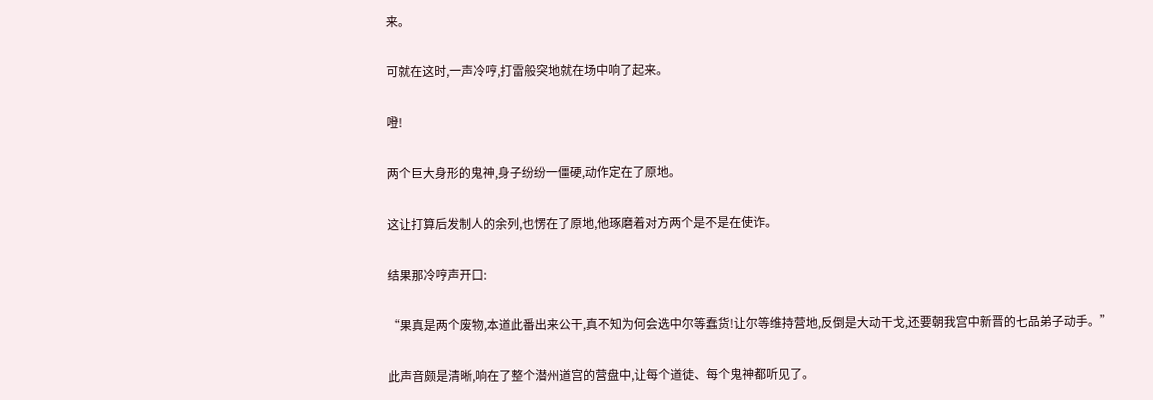来。

可就在这时,一声冷哼,打雷般突地就在场中响了起来。

噔!

两个巨大身形的鬼神,身子纷纷一僵硬,动作定在了原地。

这让打算后发制人的余列,也愣在了原地,他琢磨着对方两个是不是在使诈。

结果那冷哼声开口:

“果真是两个废物,本道此番出来公干,真不知为何会选中尔等蠢货!让尔等维持营地,反倒是大动干戈,还要朝我宫中新晋的七品弟子动手。”

此声音颇是清晰,响在了整个潜州道宫的营盘中,让每个道徒、每个鬼神都听见了。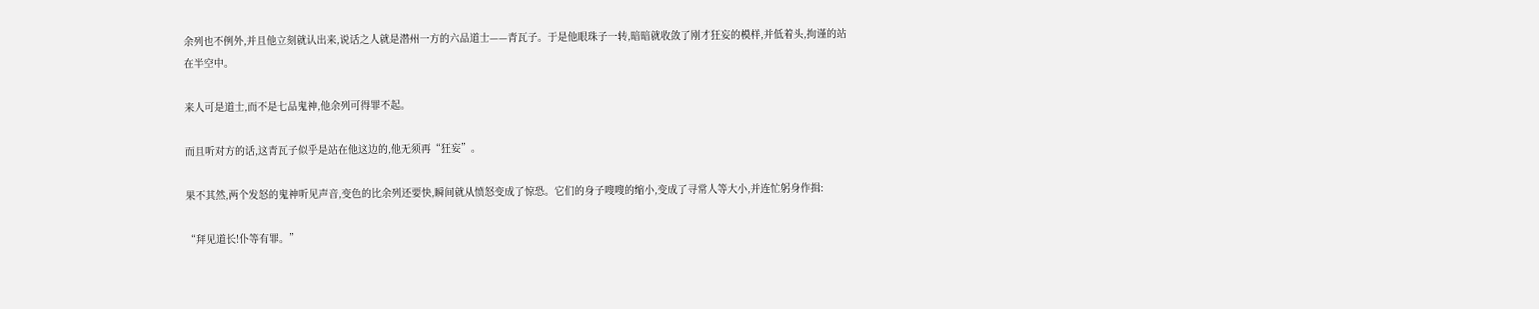余列也不例外,并且他立刻就认出来,说话之人就是潜州一方的六品道士——青瓦子。于是他眼珠子一转,暗暗就收敛了刚才狂妄的模样,并低着头,拘谨的站在半空中。

来人可是道士,而不是七品鬼神,他余列可得罪不起。

而且听对方的话,这青瓦子似乎是站在他这边的,他无须再“狂妄”。

果不其然,两个发怒的鬼神听见声音,变色的比余列还要快,瞬间就从愤怒变成了惊恐。它们的身子嗖嗖的缩小,变成了寻常人等大小,并连忙躬身作揖:

“拜见道长!仆等有罪。”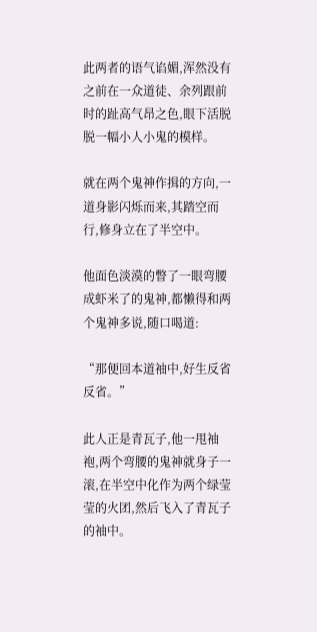此两者的语气谄媚,浑然没有之前在一众道徒、余列跟前时的趾高气昂之色,眼下活脱脱一幅小人小鬼的模样。

就在两个鬼神作揖的方向,一道身影闪烁而来,其踏空而行,修身立在了半空中。

他面色淡漠的瞥了一眼弯腰成虾米了的鬼神,都懒得和两个鬼神多说,随口喝道:

“那便回本道袖中,好生反省反省。”

此人正是青瓦子,他一甩袖袍,两个弯腰的鬼神就身子一滚,在半空中化作为两个绿莹莹的火团,然后飞入了青瓦子的袖中。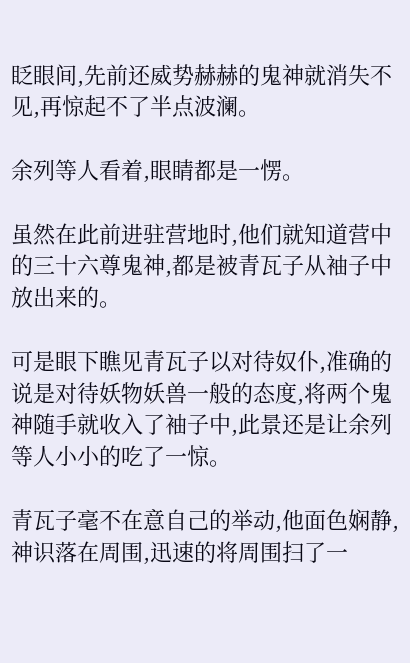眨眼间,先前还威势赫赫的鬼神就消失不见,再惊起不了半点波澜。

余列等人看着,眼睛都是一愣。

虽然在此前进驻营地时,他们就知道营中的三十六尊鬼神,都是被青瓦子从袖子中放出来的。

可是眼下瞧见青瓦子以对待奴仆,准确的说是对待妖物妖兽一般的态度,将两个鬼神随手就收入了袖子中,此景还是让余列等人小小的吃了一惊。

青瓦子毫不在意自己的举动,他面色娴静,神识落在周围,迅速的将周围扫了一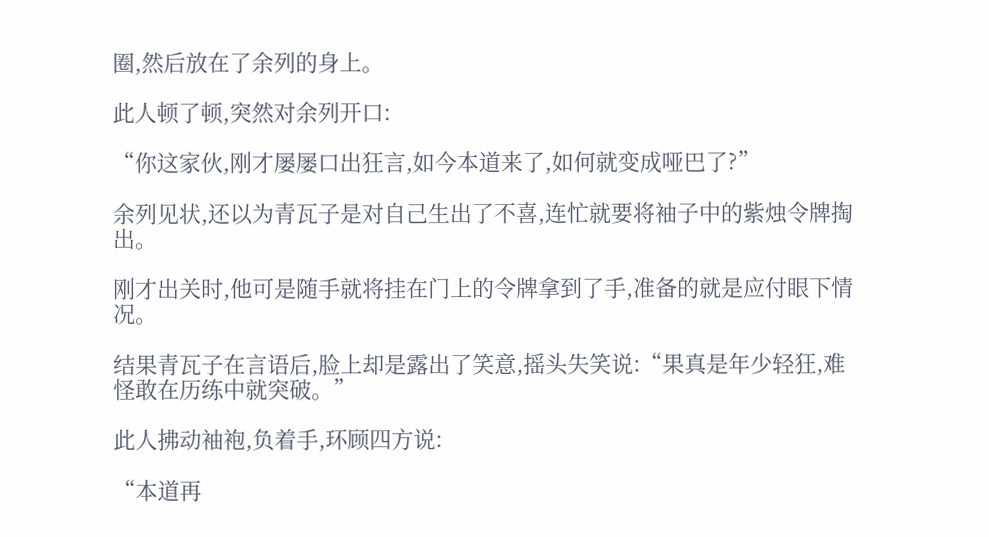圈,然后放在了余列的身上。

此人顿了顿,突然对余列开口:

“你这家伙,刚才屡屡口出狂言,如今本道来了,如何就变成哑巴了?”

余列见状,还以为青瓦子是对自己生出了不喜,连忙就要将袖子中的紫烛令牌掏出。

刚才出关时,他可是随手就将挂在门上的令牌拿到了手,准备的就是应付眼下情况。

结果青瓦子在言语后,脸上却是露出了笑意,摇头失笑说:“果真是年少轻狂,难怪敢在历练中就突破。”

此人拂动袖袍,负着手,环顾四方说:

“本道再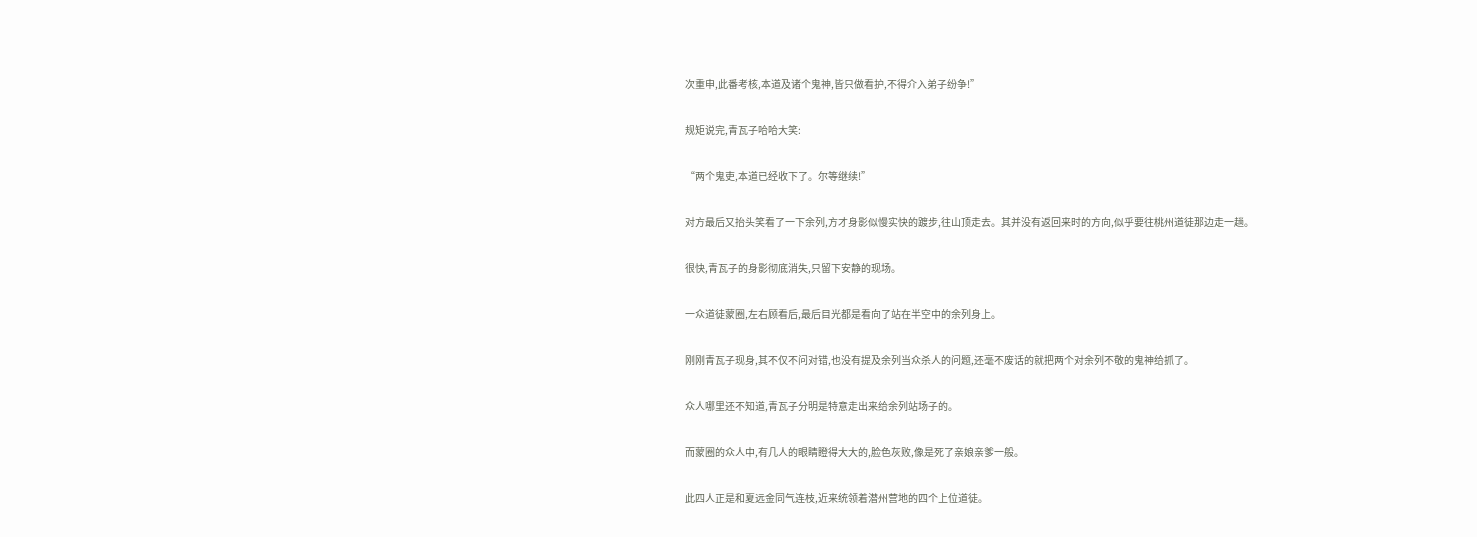次重申,此番考核,本道及诸个鬼神,皆只做看护,不得介入弟子纷争!”

规矩说完,青瓦子哈哈大笑:

“两个鬼吏,本道已经收下了。尔等继续!”

对方最后又抬头笑看了一下余列,方才身影似慢实快的踱步,往山顶走去。其并没有返回来时的方向,似乎要往桃州道徒那边走一趟。

很快,青瓦子的身影彻底消失,只留下安静的现场。

一众道徒蒙圈,左右顾看后,最后目光都是看向了站在半空中的余列身上。

刚刚青瓦子现身,其不仅不问对错,也没有提及余列当众杀人的问题,还毫不废话的就把两个对余列不敬的鬼神给抓了。

众人哪里还不知道,青瓦子分明是特意走出来给余列站场子的。

而蒙圈的众人中,有几人的眼睛瞪得大大的,脸色灰败,像是死了亲娘亲爹一般。

此四人正是和夏远金同气连枝,近来统领着潜州营地的四个上位道徒。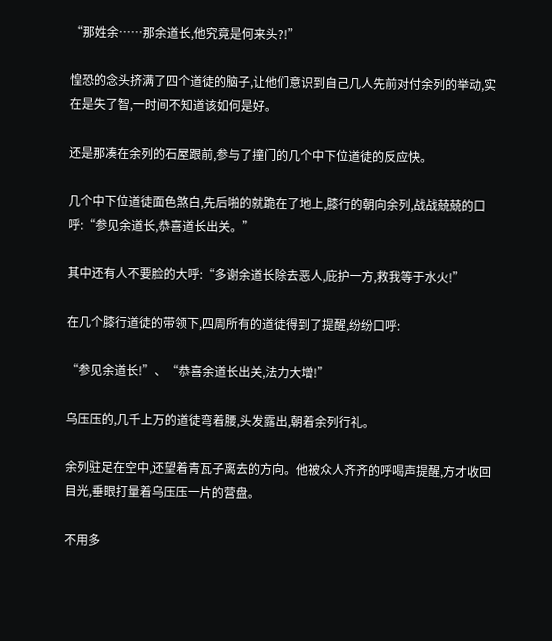“那姓余……那余道长,他究竟是何来头?!”

惶恐的念头挤满了四个道徒的脑子,让他们意识到自己几人先前对付余列的举动,实在是失了智,一时间不知道该如何是好。

还是那凑在余列的石屋跟前,参与了撞门的几个中下位道徒的反应快。

几个中下位道徒面色煞白,先后啪的就跪在了地上,膝行的朝向余列,战战兢兢的口呼:“参见余道长,恭喜道长出关。”

其中还有人不要脸的大呼:“多谢余道长除去恶人,庇护一方,救我等于水火!”

在几个膝行道徒的带领下,四周所有的道徒得到了提醒,纷纷口呼:

“参见余道长!”、“恭喜余道长出关,法力大增!”

乌压压的,几千上万的道徒弯着腰,头发露出,朝着余列行礼。

余列驻足在空中,还望着青瓦子离去的方向。他被众人齐齐的呼喝声提醒,方才收回目光,垂眼打量着乌压压一片的营盘。

不用多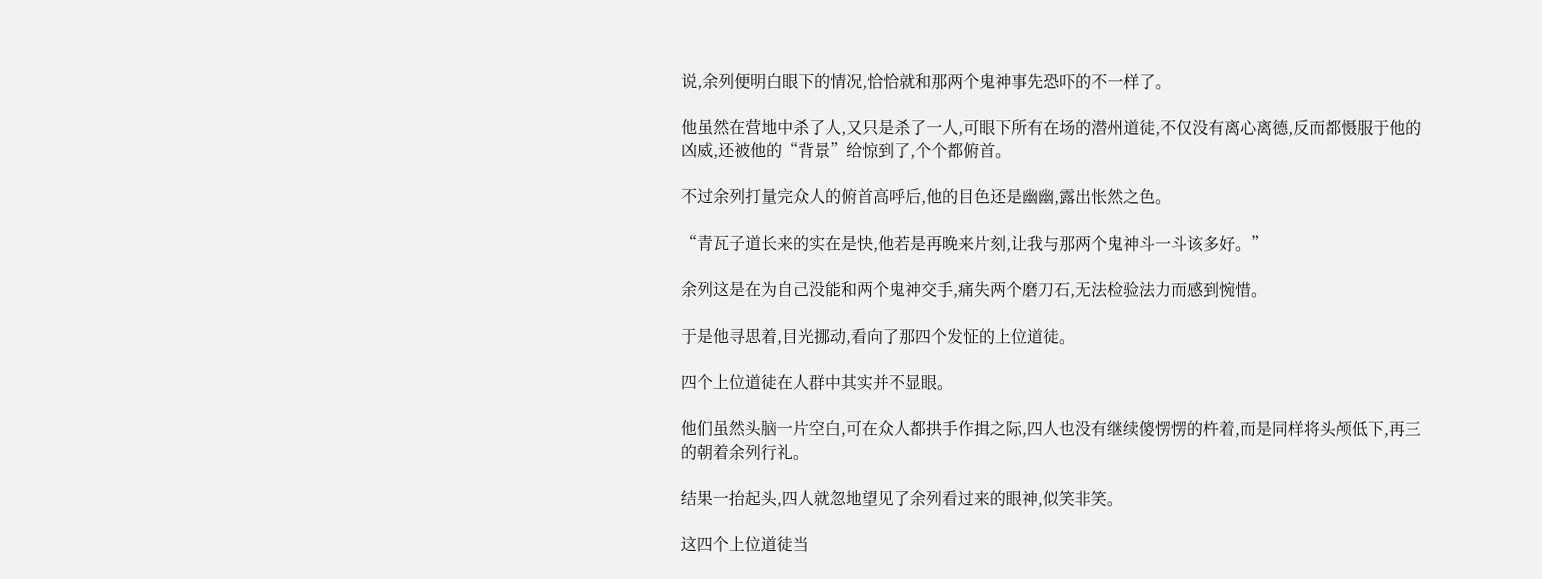说,余列便明白眼下的情况,恰恰就和那两个鬼神事先恐吓的不一样了。

他虽然在营地中杀了人,又只是杀了一人,可眼下所有在场的潜州道徒,不仅没有离心离德,反而都慑服于他的凶威,还被他的“背景”给惊到了,个个都俯首。

不过余列打量完众人的俯首高呼后,他的目色还是幽幽,露出怅然之色。

“青瓦子道长来的实在是快,他若是再晚来片刻,让我与那两个鬼神斗一斗该多好。”

余列这是在为自己没能和两个鬼神交手,痛失两个磨刀石,无法检验法力而感到惋惜。

于是他寻思着,目光挪动,看向了那四个发怔的上位道徒。

四个上位道徒在人群中其实并不显眼。

他们虽然头脑一片空白,可在众人都拱手作揖之际,四人也没有继续傻愣愣的杵着,而是同样将头颅低下,再三的朝着余列行礼。

结果一抬起头,四人就忽地望见了余列看过来的眼神,似笑非笑。

这四个上位道徒当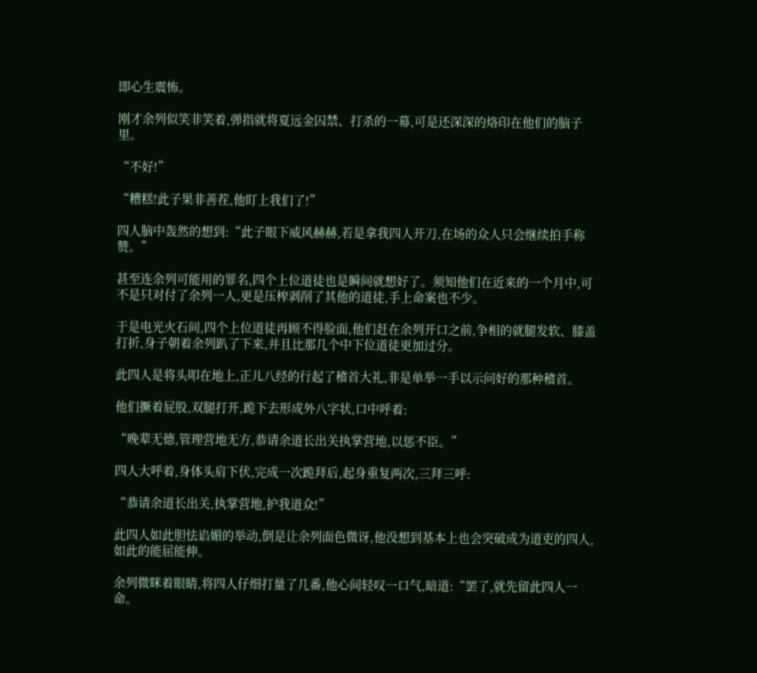即心生震怖。

刚才余列似笑非笑着,弹指就将夏远金囚禁、打杀的一幕,可是还深深的烙印在他们的脑子里。

“不好!”

“糟糕!此子果非善茬,他盯上我们了!”

四人脑中轰然的想到:“此子眼下威风赫赫,若是拿我四人开刀,在场的众人只会继续拍手称赞。”

甚至连余列可能用的罪名,四个上位道徒也是瞬间就想好了。须知他们在近来的一个月中,可不是只对付了余列一人,更是压榨剥削了其他的道徒,手上命案也不少。

于是电光火石间,四个上位道徒再顾不得脸面,他们赶在余列开口之前,争相的就腿发软、膝盖打折,身子朝着余列趴了下来,并且比那几个中下位道徒更加过分。

此四人是将头叩在地上,正儿八经的行起了稽首大礼,非是单举一手以示问好的那种稽首。

他们撅着屁股,双腿打开,跪下去形成外八字状,口中呼着:

“晚辈无德,管理营地无方,恭请余道长出关执掌营地,以惩不臣。”

四人大呼着,身体头肩下伏,完成一次跪拜后,起身重复两次,三拜三呼:

“恭请余道长出关,执掌营地,护我道众!”

此四人如此胆怯谄媚的举动,倒是让余列面色微讶,他没想到基本上也会突破成为道吏的四人,如此的能屈能伸。

余列微眯着眼睛,将四人仔细打量了几番,他心间轻叹一口气,暗道:“罢了,就先留此四人一命。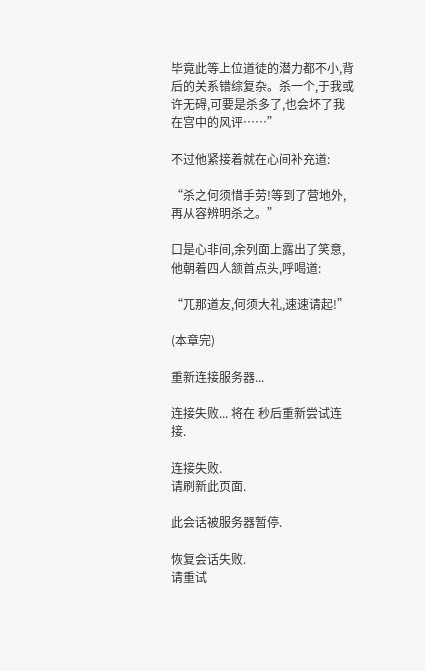毕竟此等上位道徒的潜力都不小,背后的关系错综复杂。杀一个,于我或许无碍,可要是杀多了,也会坏了我在宫中的风评……”

不过他紧接着就在心间补充道:

“杀之何须惜手劳!等到了营地外,再从容辨明杀之。”

口是心非间,余列面上露出了笑意,他朝着四人颔首点头,呼喝道:

“兀那道友,何须大礼,速速请起!”

(本章完)

重新连接服务器...

连接失败... 将在 秒后重新尝试连接.

连接失败.
请刷新此页面.

此会话被服务器暂停.

恢复会话失败.
请重试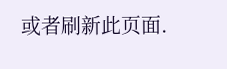或者刷新此页面.